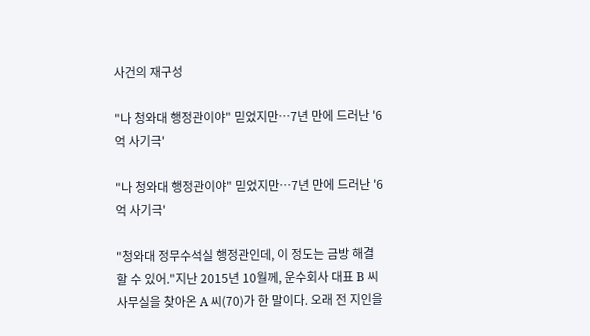사건의 재구성

"나 청와대 행정관이야" 믿었지만…7년 만에 드러난 '6억 사기극'

"나 청와대 행정관이야" 믿었지만…7년 만에 드러난 '6억 사기극'

"청와대 정무수석실 행정관인데, 이 정도는 금방 해결할 수 있어."지난 2015년 10월께, 운수회사 대표 B 씨 사무실을 찾아온 A 씨(70)가 한 말이다. 오래 전 지인을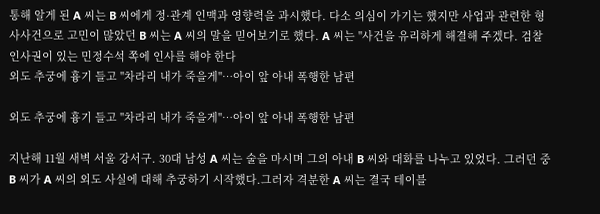통해 알게 된 A 씨는 B 씨에게 정·관계 인맥과 영향력을 과시했다. 다소 의심이 가기는 했지만 사업과 관련한 형사사건으로 고민이 많았던 B 씨는 A 씨의 말을 믿어보기로 했다. A 씨는 "사건을 유리하게 해결해 주겠다. 검찰 인사권이 있는 민정수석 쪽에 인사를 해야 한다
외도 추궁에 흉기 들고 "차라리 내가 죽을게"…아이 앞 아내 폭행한 남편

외도 추궁에 흉기 들고 "차라리 내가 죽을게"…아이 앞 아내 폭행한 남편

지난해 11월 새벽 서울 강서구. 30대 남성 A 씨는 술을 마시며 그의 아내 B 씨와 대화를 나누고 있었다. 그러던 중 B 씨가 A 씨의 외도 사실에 대해 추궁하기 시작했다.그러자 격분한 A 씨는 결국 테이블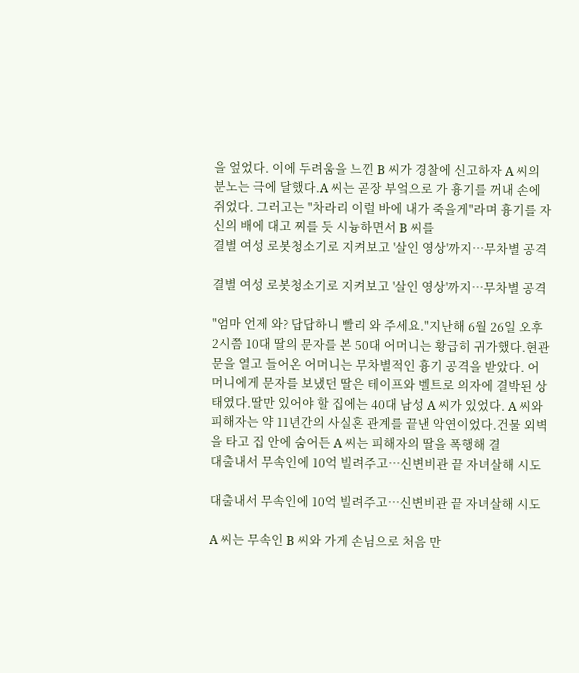을 엎었다. 이에 두려움을 느낀 B 씨가 경찰에 신고하자 A 씨의 분노는 극에 달했다.A 씨는 곧장 부엌으로 가 흉기를 꺼내 손에 쥐었다. 그러고는 "차라리 이럴 바에 내가 죽을게"라며 흉기를 자신의 배에 대고 찌를 듯 시늉하면서 B 씨를
결별 여성 로봇청소기로 지켜보고 '살인 영상'까지…무차별 공격

결별 여성 로봇청소기로 지켜보고 '살인 영상'까지…무차별 공격

"엄마 언제 와? 답답하니 빨리 와 주세요."지난해 6월 26일 오후 2시쯤 10대 딸의 문자를 본 50대 어머니는 황급히 귀가했다.현관문을 열고 들어온 어머니는 무차별적인 흉기 공격을 받았다. 어머니에게 문자를 보냈던 딸은 테이프와 벨트로 의자에 결박된 상태였다.딸만 있어야 할 집에는 40대 남성 A 씨가 있었다. A 씨와 피해자는 약 11년간의 사실혼 관계를 끝낸 악연이었다.건물 외벽을 타고 집 안에 숨어든 A 씨는 피해자의 딸을 폭행해 결
대출내서 무속인에 10억 빌려주고…신변비관 끝 자녀살해 시도

대출내서 무속인에 10억 빌려주고…신변비관 끝 자녀살해 시도

A 씨는 무속인 B 씨와 가게 손님으로 처음 만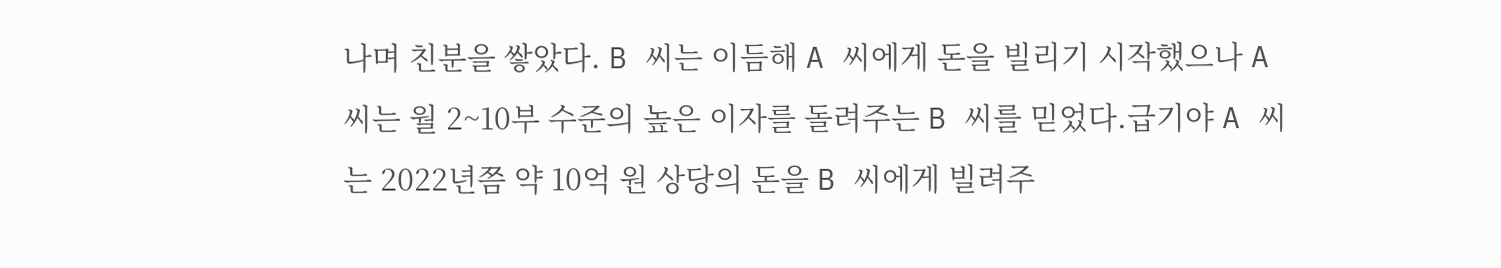나며 친분을 쌓았다. B 씨는 이듬해 A 씨에게 돈을 빌리기 시작했으나 A 씨는 월 2~10부 수준의 높은 이자를 돌려주는 B 씨를 믿었다.급기야 A 씨는 2022년쯤 약 10억 원 상당의 돈을 B 씨에게 빌려주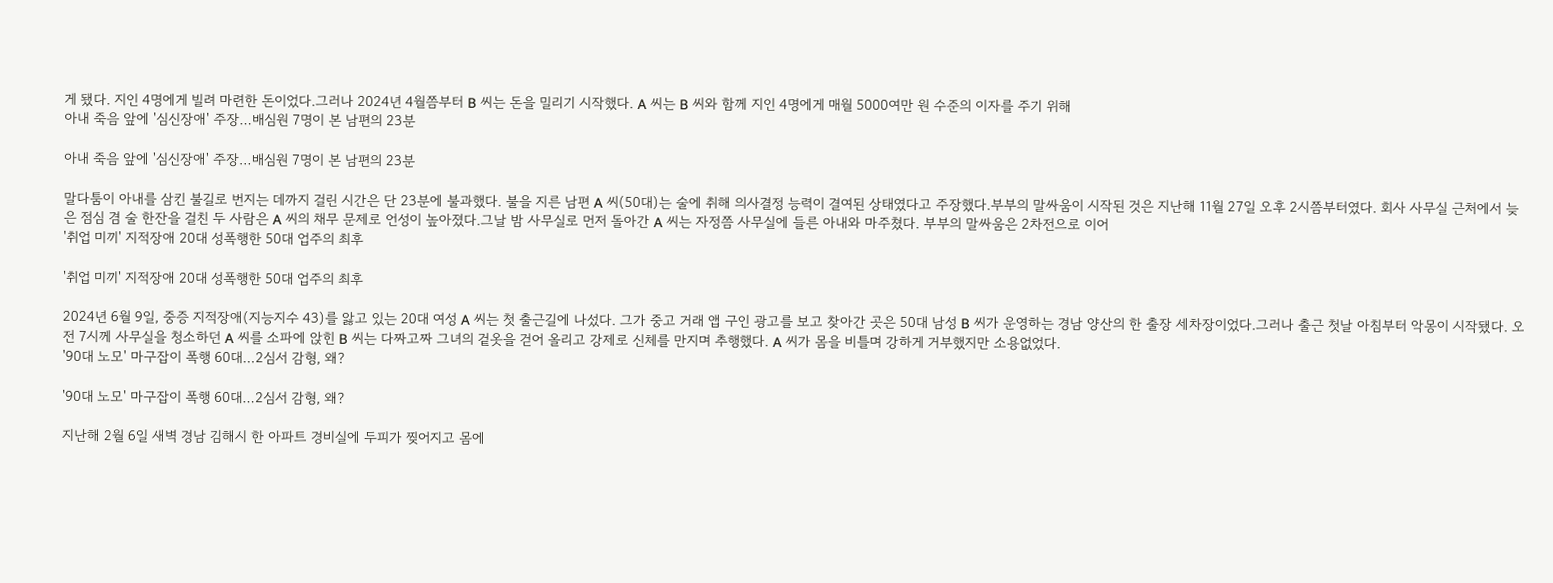게 됐다. 지인 4명에게 빌려 마련한 돈이었다.그러나 2024년 4월쯤부터 B 씨는 돈을 밀리기 시작했다. A 씨는 B 씨와 함께 지인 4명에게 매월 5000여만 원 수준의 이자를 주기 위해
아내 죽음 앞에 '심신장애' 주장…배심원 7명이 본 남편의 23분

아내 죽음 앞에 '심신장애' 주장…배심원 7명이 본 남편의 23분

말다툼이 아내를 삼킨 불길로 번지는 데까지 걸린 시간은 단 23분에 불과했다. 불을 지른 남편 A 씨(50대)는 술에 취해 의사결정 능력이 결여된 상태였다고 주장했다.부부의 말싸움이 시작된 것은 지난해 11월 27일 오후 2시쯤부터였다. 회사 사무실 근처에서 늦은 점심 겸 술 한잔을 걸친 두 사람은 A 씨의 채무 문제로 언성이 높아졌다.그날 밤 사무실로 먼저 돌아간 A 씨는 자정쯤 사무실에 들른 아내와 마주쳤다. 부부의 말싸움은 2차전으로 이어
'취업 미끼' 지적장애 20대 성폭행한 50대 업주의 최후

'취업 미끼' 지적장애 20대 성폭행한 50대 업주의 최후

2024년 6월 9일, 중증 지적장애(지능지수 43)를 앓고 있는 20대 여성 A 씨는 첫 출근길에 나섰다. 그가 중고 거래 앱 구인 광고를 보고 찾아간 곳은 50대 남성 B 씨가 운영하는 경남 양산의 한 출장 세차장이었다.그러나 출근 첫날 아침부터 악몽이 시작됐다. 오전 7시께 사무실을 청소하던 A 씨를 소파에 앉힌 B 씨는 다짜고짜 그녀의 겉옷을 걷어 올리고 강제로 신체를 만지며 추행했다. A 씨가 몸을 비틀며 강하게 거부했지만 소용없었다.
'90대 노모' 마구잡이 폭행 60대…2심서 감형, 왜?

'90대 노모' 마구잡이 폭행 60대…2심서 감형, 왜?

지난해 2월 6일 새벽 경남 김해시 한 아파트 경비실에 두피가 찢어지고 몸에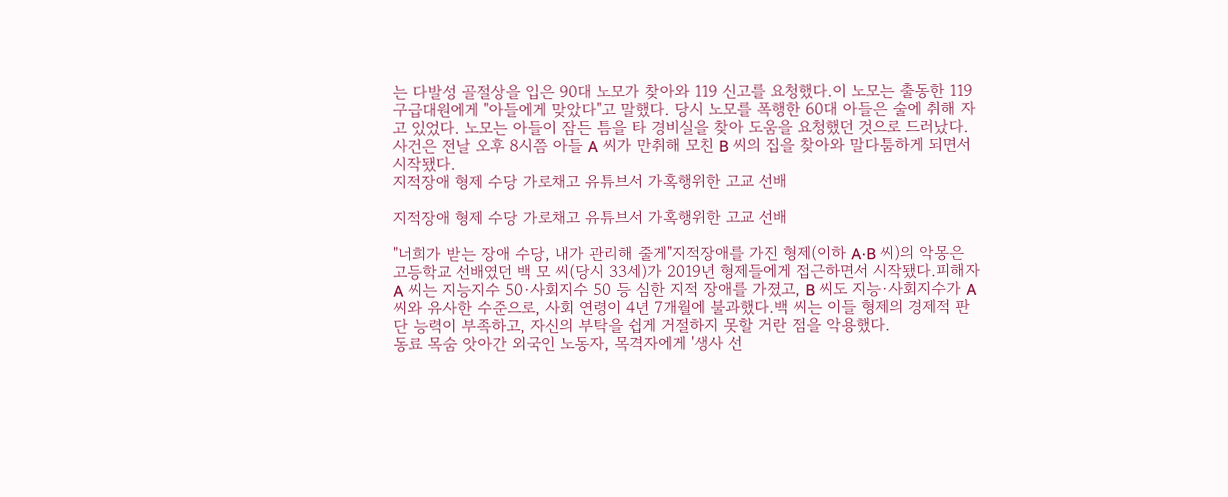는 다발성 골절상을 입은 90대 노모가 찾아와 119 신고를 요청했다.이 노모는 출동한 119 구급대원에게 "아들에게 맞았다"고 말했다. 당시 노모를 폭행한 60대 아들은 술에 취해 자고 있었다. 노모는 아들이 잠든 틈을 타 경비실을 찾아 도움을 요청했던 것으로 드러났다.사건은 전날 오후 8시쯤 아들 A 씨가 만취해 모친 B 씨의 집을 찾아와 말다툼하게 되면서 시작됐다.
지적장애 형제 수당 가로채고 유튜브서 가혹행위한 고교 선배

지적장애 형제 수당 가로채고 유튜브서 가혹행위한 고교 선배

"너희가 받는 장애 수당, 내가 관리해 줄게"지적장애를 가진 형제(이하 A·B 씨)의 악몽은 고등학교 선배였던 백 모 씨(당시 33세)가 2019년 형제들에게 접근하면서 시작됐다.피해자 A 씨는 지능지수 50·사회지수 50 등 심한 지적 장애를 가졌고, B 씨도 지능·사회지수가 A 씨와 유사한 수준으로, 사회 연령이 4년 7개월에 불과했다.백 씨는 이들 형제의 경제적 판단 능력이 부족하고, 자신의 부탁을 쉽게 거절하지 못할 거란 점을 악용했다.
동료 목숨 앗아간 외국인 노동자, 목격자에게 '생사 선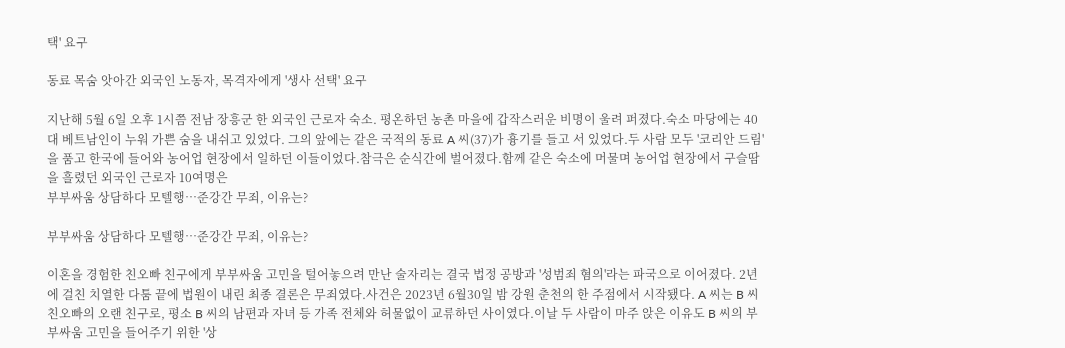택' 요구

동료 목숨 앗아간 외국인 노동자, 목격자에게 '생사 선택' 요구

지난해 5월 6일 오후 1시쯤 전남 장흥군 한 외국인 근로자 숙소. 평온하던 농촌 마을에 갑작스러운 비명이 울려 퍼졌다.숙소 마당에는 40대 베트남인이 누워 가쁜 숨을 내쉬고 있었다. 그의 앞에는 같은 국적의 동료 A 씨(37)가 흉기를 들고 서 있었다.두 사람 모두 '코리안 드림'을 품고 한국에 들어와 농어업 현장에서 일하던 이들이었다.참극은 순식간에 벌어졌다.함께 같은 숙소에 머물며 농어업 현장에서 구슬땀을 흘렸던 외국인 근로자 10여명은
부부싸움 상담하다 모텔행…준강간 무죄, 이유는?

부부싸움 상담하다 모텔행…준강간 무죄, 이유는?

이혼을 경험한 친오빠 친구에게 부부싸움 고민을 털어놓으려 만난 술자리는 결국 법정 공방과 '성범죄 혐의'라는 파국으로 이어졌다. 2년에 걸친 치열한 다툼 끝에 법원이 내린 최종 결론은 무죄였다.사건은 2023년 6월30일 밤 강원 춘천의 한 주점에서 시작됐다. A 씨는 B 씨 친오빠의 오랜 친구로, 평소 B 씨의 남편과 자녀 등 가족 전체와 허물없이 교류하던 사이였다.이날 두 사람이 마주 앉은 이유도 B 씨의 부부싸움 고민을 들어주기 위한 '상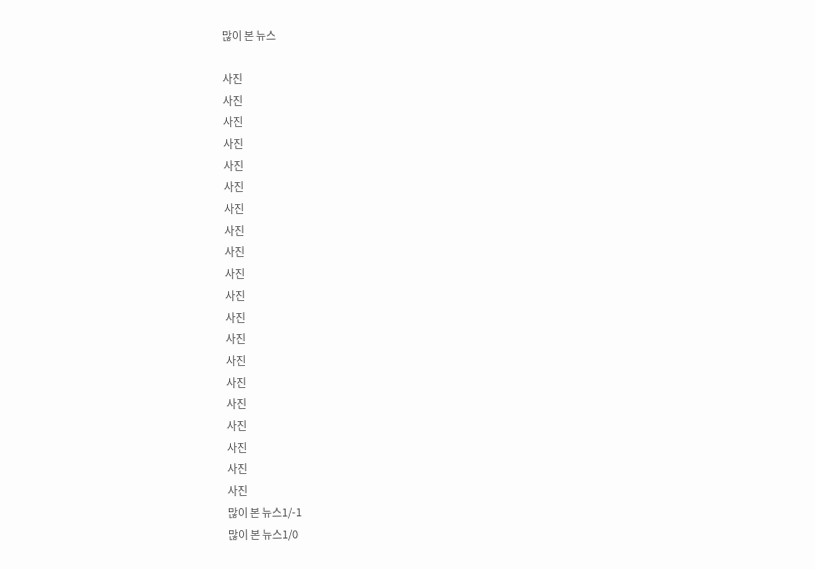많이 본 뉴스

사진
사진
사진
사진
사진
사진
사진
사진
사진
사진
사진
사진
사진
사진
사진
사진
사진
사진
사진
사진
많이 본 뉴스1/-1
많이 본 뉴스1/0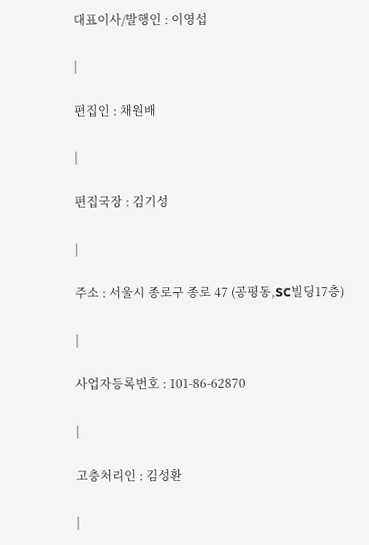대표이사/발행인 : 이영섭

|

편집인 : 채원배

|

편집국장 : 김기성

|

주소 : 서울시 종로구 종로 47 (공평동,SC빌딩17층)

|

사업자등록번호 : 101-86-62870

|

고충처리인 : 김성환

|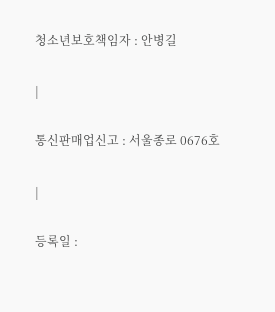청소년보호책임자 : 안병길

|

통신판매업신고 : 서울종로 0676호

|

등록일 :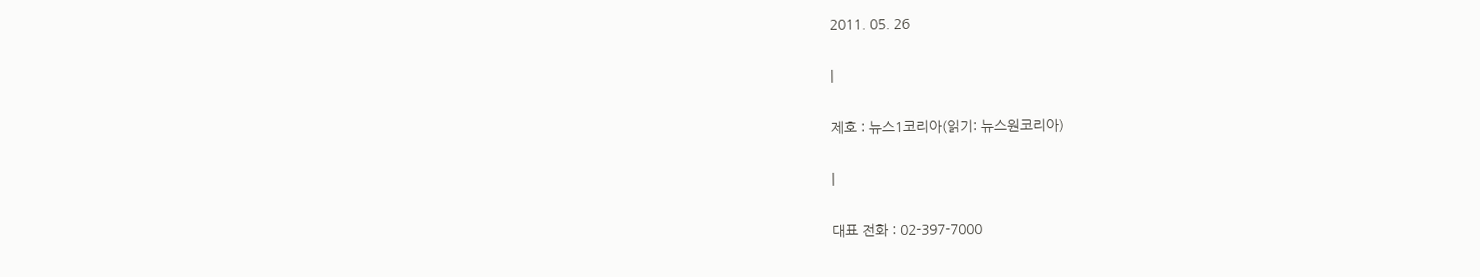2011. 05. 26

|

제호 : 뉴스1코리아(읽기: 뉴스원코리아)

|

대표 전화 : 02-397-7000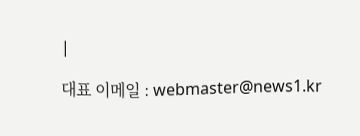|

대표 이메일 : webmaster@news1.kr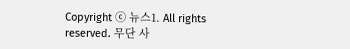Copyright ⓒ 뉴스1. All rights reserved. 무단 사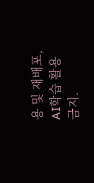용 및 재배포, AI학습 활용 금지.